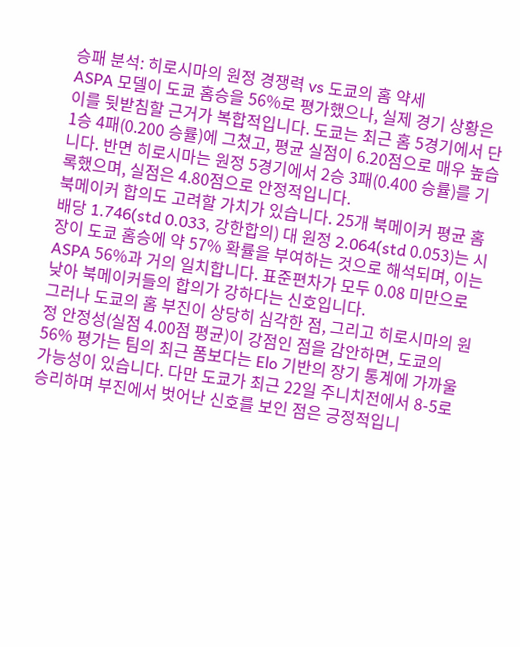승패 분석: 히로시마의 원정 경쟁력 vs 도쿄의 홈 약세
ASPA 모델이 도쿄 홈승을 56%로 평가했으나, 실제 경기 상황은 이를 뒷받침할 근거가 복합적입니다. 도쿄는 최근 홈 5경기에서 단 1승 4패(0.200 승률)에 그쳤고, 평균 실점이 6.20점으로 매우 높습니다. 반면 히로시마는 원정 5경기에서 2승 3패(0.400 승률)를 기록했으며, 실점은 4.80점으로 안정적입니다.
북메이커 합의도 고려할 가치가 있습니다. 25개 북메이커 평균 홈 배당 1.746(std 0.033, 강한합의) 대 원정 2.064(std 0.053)는 시장이 도쿄 홈승에 약 57% 확률을 부여하는 것으로 해석되며, 이는 ASPA 56%과 거의 일치합니다. 표준편차가 모두 0.08 미만으로 낮아 북메이커들의 합의가 강하다는 신호입니다.
그러나 도쿄의 홈 부진이 상당히 심각한 점, 그리고 히로시마의 원정 안정성(실점 4.00점 평균)이 강점인 점을 감안하면, 도쿄의 56% 평가는 팀의 최근 폼보다는 Elo 기반의 장기 통계에 가까울 가능성이 있습니다. 다만 도쿄가 최근 22일 주니치전에서 8-5로 승리하며 부진에서 벗어난 신호를 보인 점은 긍정적입니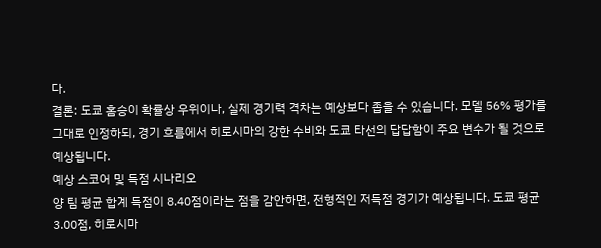다.
결론: 도쿄 홈승이 확률상 우위이나, 실제 경기력 격차는 예상보다 좁을 수 있습니다. 모델 56% 평가를 그대로 인정하되, 경기 흐름에서 히로시마의 강한 수비와 도쿄 타선의 답답함이 주요 변수가 될 것으로 예상됩니다.
예상 스코어 및 득점 시나리오
양 팀 평균 합계 득점이 8.40점이라는 점을 감안하면, 전형적인 저득점 경기가 예상됩니다. 도쿄 평균 3.00점, 히로시마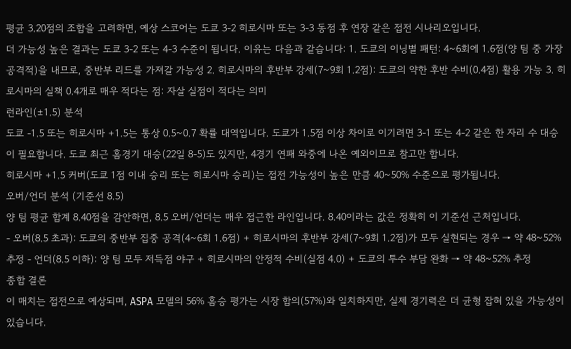평균 3.20점의 조합을 고려하면, 예상 스코어는 도쿄 3-2 히로시마 또는 3-3 동점 후 연장 같은 접전 시나리오입니다.
더 가능성 높은 결과는 도쿄 3-2 또는 4-3 수준이 됩니다. 이유는 다음과 같습니다: 1. 도쿄의 이닝별 패턴: 4~6회에 1.6점(양 팀 중 가장 공격적)을 내므로, 중반부 리드를 가져갈 가능성 2. 히로시마의 후반부 강세(7~9회 1.2점): 도쿄의 약한 후반 수비(0.4점) 활용 가능 3. 히로시마의 실책 0.4개로 매우 적다는 점: 자살 실점이 적다는 의미
런라인(±1.5) 분석
도쿄 -1.5 또는 히로시마 +1.5는 통상 0.5~0.7 확률 대역입니다. 도쿄가 1.5점 이상 차이로 이기려면 3-1 또는 4-2 같은 한 자리 수 대승이 필요합니다. 도쿄 최근 홈경기 대승(22일 8-5)도 있지만, 4경기 연패 와중에 나온 예외이므로 참고만 합니다.
히로시마 +1.5 커버(도쿄 1점 이내 승리 또는 히로시마 승리)는 접전 가능성이 높은 만큼 40~50% 수준으로 평가됩니다.
오버/언더 분석 (기준선 8.5)
양 팀 평균 합계 8.40점을 감안하면, 8.5 오버/언더는 매우 접근한 라인입니다. 8.40이라는 값은 정확히 이 기준선 근처입니다.
- 오버(8.5 초과): 도쿄의 중반부 집중 공격(4~6회 1.6점) + 히로시마의 후반부 강세(7~9회 1.2점)가 모두 실현되는 경우 → 약 48~52% 추정 - 언더(8.5 이하): 양 팀 모두 저득점 야구 + 히로시마의 안정적 수비(실점 4.0) + 도쿄의 투수 부담 완화 → 약 48~52% 추정
종합 결론
이 매치는 접전으로 예상되며, ASPA 모델의 56% 홈승 평가는 시장 합의(57%)와 일치하지만, 실제 경기력은 더 균형 잡혀 있을 가능성이 있습니다.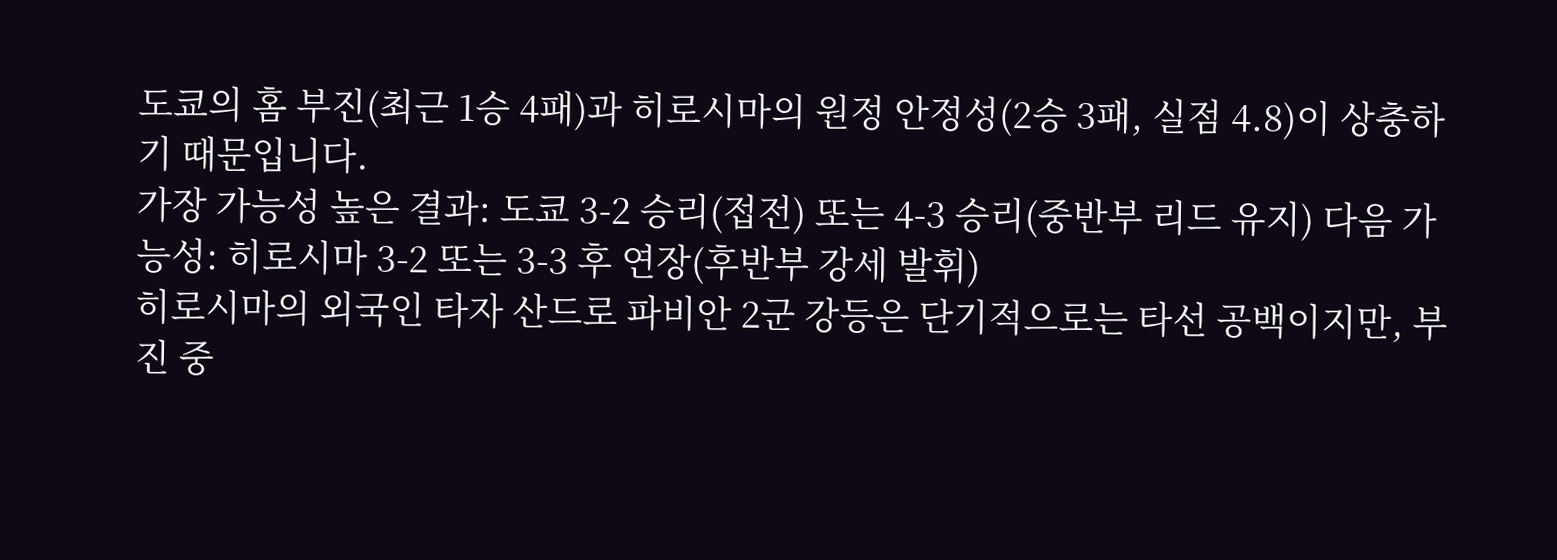도쿄의 홈 부진(최근 1승 4패)과 히로시마의 원정 안정성(2승 3패, 실점 4.8)이 상충하기 때문입니다.
가장 가능성 높은 결과: 도쿄 3-2 승리(접전) 또는 4-3 승리(중반부 리드 유지) 다음 가능성: 히로시마 3-2 또는 3-3 후 연장(후반부 강세 발휘)
히로시마의 외국인 타자 산드로 파비안 2군 강등은 단기적으로는 타선 공백이지만, 부진 중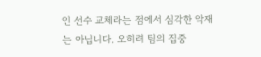인 선수 교체라는 점에서 심각한 악재는 아닙니다. 오히려 팀의 집중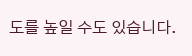도를 높일 수도 있습니다.